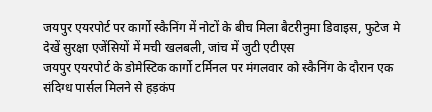जयपुर एयरपोर्ट पर कार्गो स्कैनिंग में नोटों के बीच मिला बैटरीनुमा डिवाइस, फुटेज मे देखें सुरक्षा एजेंसियों में मची खलबली, जांच में जुटी एटीएस
जयपुर एयरपोर्ट के डोमेस्टिक कार्गो टर्मिनल पर मंगलवार को स्कैनिंग के दौरान एक संदिग्ध पार्सल मिलने से हड़कंप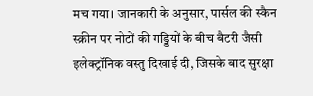मच गया। जानकारी के अनुसार, पार्सल की स्कैन स्क्रीन पर नोटों की गड्डियों के बीच बैटरी जैसी इलेक्ट्रॉनिक वस्तु दिखाई दी, जिसके बाद सुरक्षा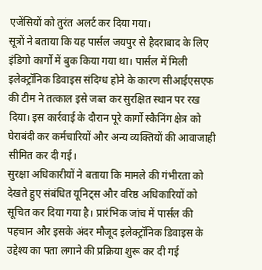एजेंसियों को तुरंत अलर्ट कर दिया गया।
सूत्रों ने बताया कि यह पार्सल जयपुर से हैदराबाद के लिए इंडिगो कार्गो में बुक किया गया था। पार्सल में मिली इलेक्ट्रॉनिक डिवाइस संदिग्ध होने के कारण सीआईएसएफ की टीम ने तत्काल इसे जब्त कर सुरक्षित स्थान पर रख दिया। इस कार्रवाई के दौरान पूरे कार्गो स्कैनिंग क्षेत्र को घेराबंदी कर कर्मचारियों और अन्य व्यक्तियों की आवाजाही सीमित कर दी गई।
सुरक्षा अधिकारीयों ने बताया कि मामले की गंभीरता को देखते हुए संबंधित यूनिट्स और वरिष्ठ अधिकारियों को सूचित कर दिया गया है। प्रारंभिक जांच में पार्सल की पहचान और इसके अंदर मौजूद इलेक्ट्रॉनिक डिवाइस के उद्देश्य का पता लगाने की प्रक्रिया शुरू कर दी गई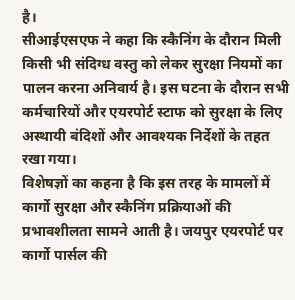है।
सीआईएसएफ ने कहा कि स्कैनिंग के दौरान मिली किसी भी संदिग्ध वस्तु को लेकर सुरक्षा नियमों का पालन करना अनिवार्य है। इस घटना के दौरान सभी कर्मचारियों और एयरपोर्ट स्टाफ को सुरक्षा के लिए अस्थायी बंदिशों और आवश्यक निर्देशों के तहत रखा गया।
विशेषज्ञों का कहना है कि इस तरह के मामलों में कार्गो सुरक्षा और स्कैनिंग प्रक्रियाओं की प्रभावशीलता सामने आती है। जयपुर एयरपोर्ट पर कार्गो पार्सल की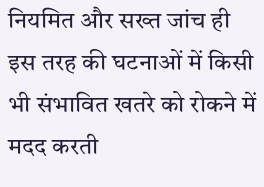नियमित और सख्त जांच ही इस तरह की घटनाओं में किसी भी संभावित खतरे को रोकने में मदद करती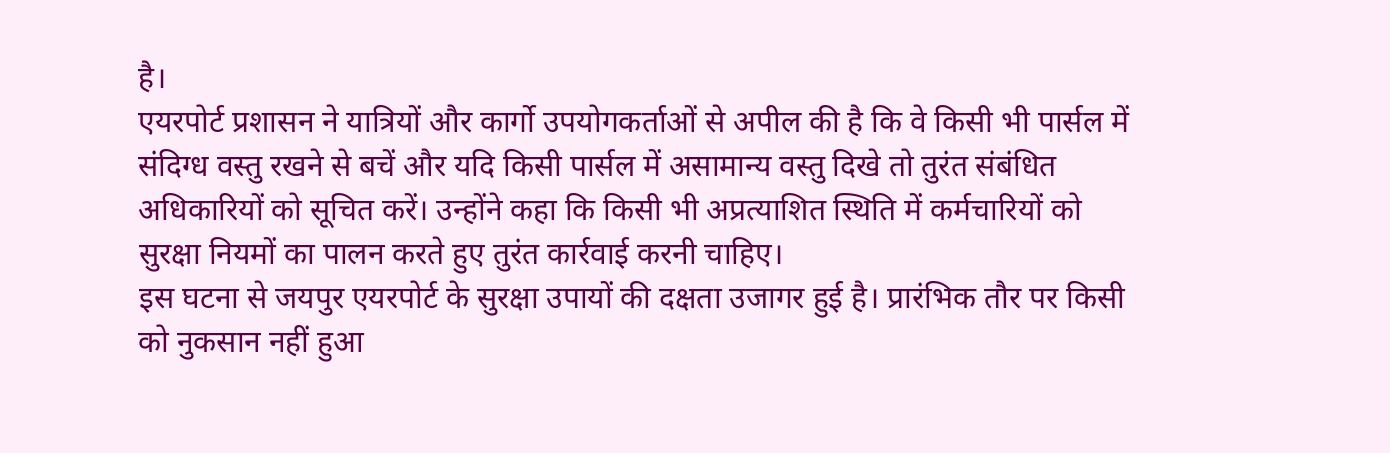है।
एयरपोर्ट प्रशासन ने यात्रियों और कार्गो उपयोगकर्ताओं से अपील की है कि वे किसी भी पार्सल में संदिग्ध वस्तु रखने से बचें और यदि किसी पार्सल में असामान्य वस्तु दिखे तो तुरंत संबंधित अधिकारियों को सूचित करें। उन्होंने कहा कि किसी भी अप्रत्याशित स्थिति में कर्मचारियों को सुरक्षा नियमों का पालन करते हुए तुरंत कार्रवाई करनी चाहिए।
इस घटना से जयपुर एयरपोर्ट के सुरक्षा उपायों की दक्षता उजागर हुई है। प्रारंभिक तौर पर किसी को नुकसान नहीं हुआ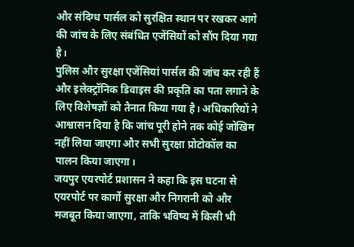और संदिग्ध पार्सल को सुरक्षित स्थान पर रखकर आगे की जांच के लिए संबंधित एजेंसियों को सौंप दिया गया है।
पुलिस और सुरक्षा एजेंसियां पार्सल की जांच कर रही हैं और इलेक्ट्रॉनिक डिवाइस की प्रकृति का पता लगाने के लिए विशेषज्ञों को तैनात किया गया है। अधिकारियों ने आश्वासन दिया है कि जांच पूरी होने तक कोई जोखिम नहीं लिया जाएगा और सभी सुरक्षा प्रोटोकॉल का पालन किया जाएगा।
जयपुर एयरपोर्ट प्रशासन ने कहा कि इस घटना से एयरपोर्ट पर कार्गो सुरक्षा और निगरानी को और मजबूत किया जाएगा, ताकि भविष्य में किसी भी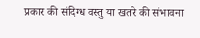प्रकार की संदिग्ध वस्तु या खतरे की संभावना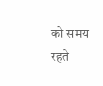को समय रहते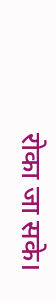रोका जा सके।